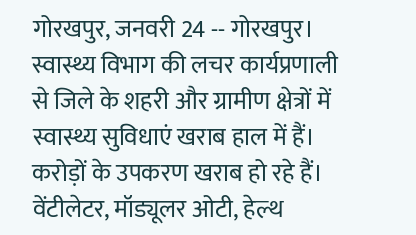गोरखपुर, जनवरी 24 -- गोरखपुर। स्वास्थ्य विभाग की लचर कार्यप्रणाली से जिले के शहरी और ग्रामीण क्षेत्रों में स्वास्थ्य सुविधाएं खराब हाल में हैं। करोड़ों के उपकरण खराब हो रहे हैं। वेंटीलेटर, मॉड्यूलर ओटी, हेल्थ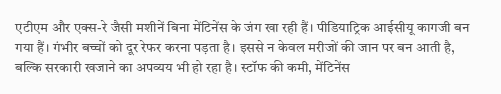एटीएम और एक्स-रे जैसी मशीनें बिना मेंटिनेंस के जंग खा रही हैं। पीडियाट्रिक आईसीयू कागजी बन गया हैं। गंभीर बच्चों को दूर रेफर करना पड़ता है। इससे न केवल मरीजों की जान पर बन आती है, बल्कि सरकारी खजाने का अपव्यय भी हो रहा है। स्टॉफ की कमी, मेंटिनेंस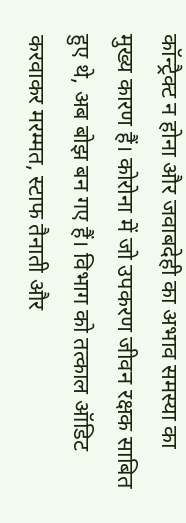कॉन्ट्रैक्ट न होना और जवाबदेही का अभाव समस्या का मुख्य कारण हैं। कोरोना में जो उपकरण जीवन रक्षक साबित हुए थे, अब बोझ बन गए हैं। विभाग को तत्काल ऑडिट करवाकर मरम्मत, स्टाफ तैनाती और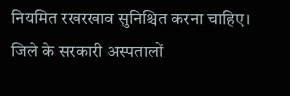नियमित रखरखाव सुनिश्चित करना चाहिए। जिले के सरकारी अस्पतालों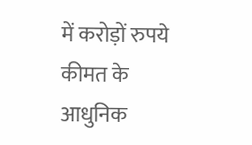में करोड़ों रुपये कीमत के आधुनिक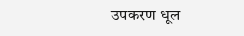उपकरण धूल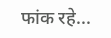फांक रहे...